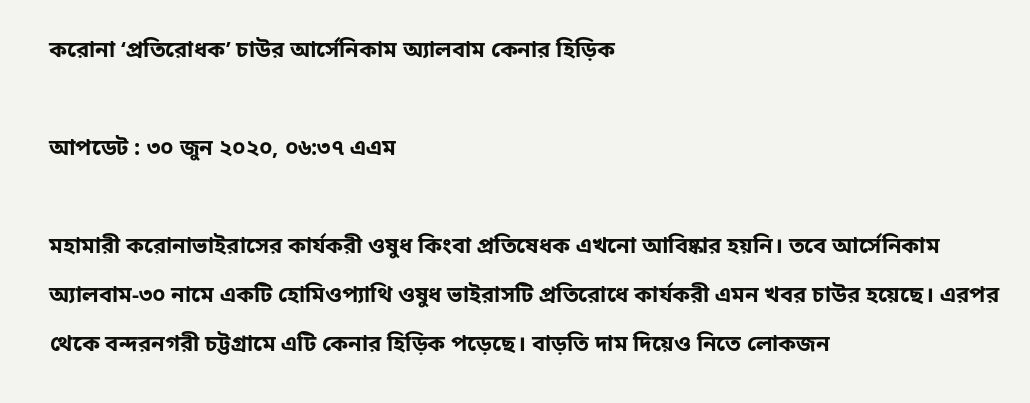করোনা ‘প্রতিরোধক’ চাউর আর্সেনিকাম অ্যালবাম কেনার হিড়িক

আপডেট : ৩০ জুন ২০২০, ০৬:৩৭ এএম

মহামারী করোনাভাইরাসের কার্যকরী ওষুধ কিংবা প্রতিষেধক এখনো আবিষ্কার হয়নি। তবে আর্সেনিকাম অ্যালবাম-৩০ নামে একটি হোমিওপ্যাথি ওষুধ ভাইরাসটি প্রতিরোধে কার্যকরী এমন খবর চাউর হয়েছে। এরপর থেকে বন্দরনগরী চট্টগ্রামে এটি কেনার হিড়িক পড়েছে। বাড়তি দাম দিয়েও নিতে লোকজন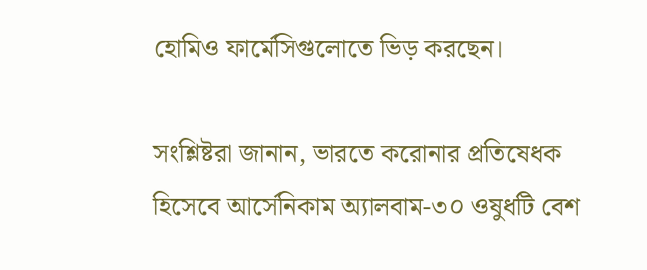হোমিও ফার্মেসিগুলোতে ভিড় করছেন।

সংশ্লিষ্টরা জানান, ভারতে করোনার প্রতিষেধক হিসেবে আর্সেনিকাম অ্যালবাম-৩০ ওষুধটি বেশ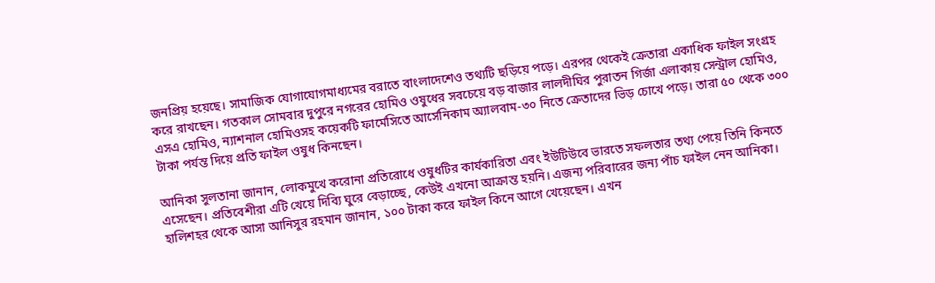জনপ্রিয় হয়েছে। সামাজিক যোগাযোগমাধ্যমের বরাতে বাংলাদেশেও তথ্যটি ছড়িয়ে পড়ে। এরপর থেকেই ক্রেতারা একাধিক ফাইল সংগ্রহ করে রাখছেন। গতকাল সোমবার দুপুরে নগরের হোমিও ওষুধের সবচেয়ে বড় বাজার লালদীঘির পুরাতন গির্জা এলাকায় সেন্ট্রাল হোমিও, এসএ হোমিও, ন্যাশনাল হোমিওসহ কয়েকটি ফার্মেসিতে আর্সেনিকাম অ্যালবাম-৩০ নিতে ক্রেতাদের ভিড় চোখে পড়ে। তারা ৫০ থেকে ৩০০ টাকা পর্যন্ত দিয়ে প্রতি ফাইল ওষুধ কিনছেন।

আনিকা সুলতানা জানান, লোকমুখে করোনা প্রতিরোধে ওষুধটির কার্যকারিতা এবং ইউটিউবে ভারতে সফলতার তথ্য পেয়ে তিনি কিনতে এসেছেন। প্রতিবেশীরা এটি খেয়ে দিব্যি ঘুরে বেড়াচ্ছে, কেউই এখনো আক্রান্ত হয়নি। এজন্য পরিবারের জন্য পাঁচ ফাইল নেন আনিকা। হালিশহর থেকে আসা আনিসুর রহমান জানান, ১০০ টাকা করে ফাইল কিনে আগে খেয়েছেন। এখন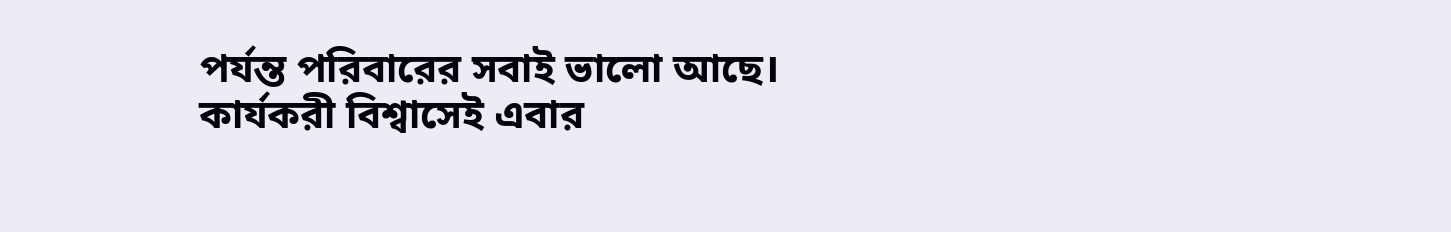পর্যন্ত পরিবারের সবাই ভালো আছে। কার্যকরী বিশ্বাসেই এবার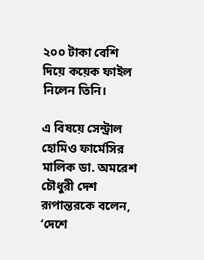২০০ টাকা বেশি দিয়ে কয়েক ফাইল নিলেন তিনি।

এ বিষয়ে সেন্ট্রাল হোমিও ফার্মেসির মালিক ডা. অমরেশ চৌধুরী দেশ রূপান্তরকে বলেন, ‘দেশে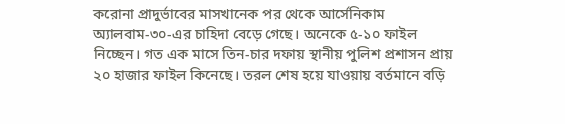করোনা প্রাদুর্ভাবের মাসখানেক পর থেকে আর্সেনিকাম অ্যালবাম-৩০-এর চাহিদা বেড়ে গেছে। অনেকে ৫-১০ ফাইল নিচ্ছেন। গত এক মাসে তিন-চার দফায় স্থানীয় পুলিশ প্রশাসন প্রায় ২০ হাজার ফাইল কিনেছে। তরল শেষ হয়ে যাওয়ায় বর্তমানে বড়ি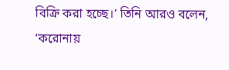বিক্রি করা হচ্ছে।’ তিনি আরও বলেন, ‘করোনায়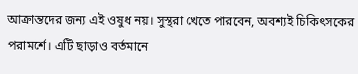আক্রান্তদের জন্য এই ওষুধ নয়। সুস্থরা খেতে পারবেন, অবশ্যই চিকিৎসকের পরামর্শে। এটি ছাড়াও বর্তমানে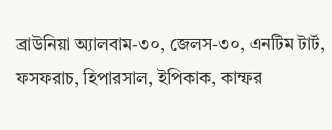ব্রাউনিয়া অ্যালবাম-৩০, জেলস-৩০, এনটিম টার্ট, ফসফরাচ, হিপারসাল, ইপিকাক, কাম্ফর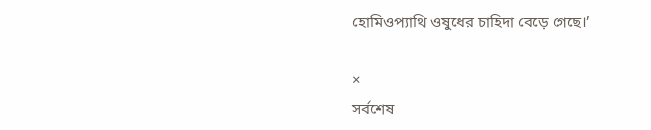হোমিওপ্যাথি ওষুধের চাহিদা বেড়ে গেছে।’

×
সর্বশেষ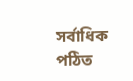সর্বাধিক পঠিত